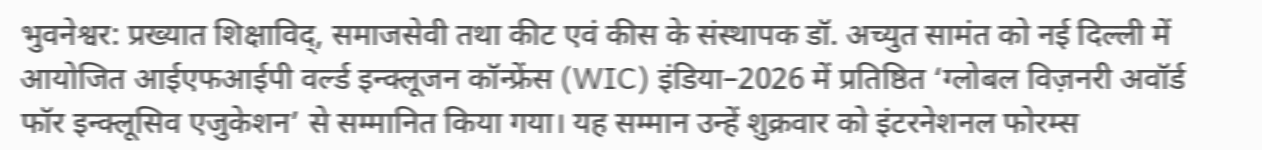भुवनेश्वर: प्रख्यात शिक्षाविद्, समाजसेवी तथा कीट एवं कीस के संस्थापक डॉ. अच्युत सामंत को नई दिल्ली में आयोजित आईएफआईपी वर्ल्ड इन्क्लूजन कॉन्फ्रेंस (WIC) इंडिया–2026 में प्रतिष्ठित ‘ग्लोबल विज़नरी अवॉर्ड फॉर इन्क्लूसिव एजुकेशन’ से सम्मानित किया गया। यह सम्मान उन्हें शुक्रवार को इंटरनेशनल फोरम्स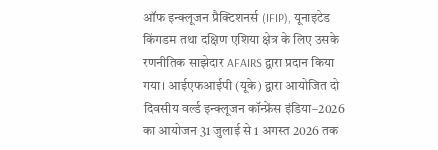ऑफ इन्क्लूजन प्रैक्टिशनर्स (IFIP), यूनाइटेड किंगडम तथा दक्षिण एशिया क्षेत्र के लिए उसके रणनीतिक साझेदार AFAIRS द्वारा प्रदान किया गया। आईएफआईपी (यूके) द्वारा आयोजित दो दिवसीय वर्ल्ड इन्क्लूजन कॉन्फ्रेंस इंडिया–2026 का आयोजन 31 जुलाई से 1 अगस्त 2026 तक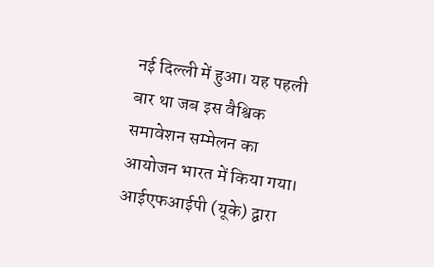नई दिल्ली में हुआ। यह पहली बार था जब इस वैश्विक समावेशन सम्मेलन का आयोजन भारत में किया गया। आईएफआईपी (यूके) द्वारा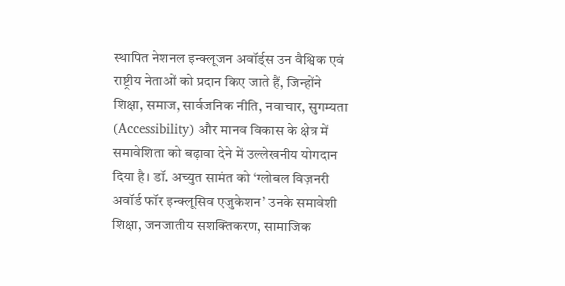स्थापित नेशनल इन्क्लूजन अवॉर्ड्स उन वैश्विक एवं राष्ट्रीय नेताओं को प्रदान किए जाते हैं, जिन्होंने शिक्षा, समाज, सार्वजनिक नीति, नवाचार, सुगम्यता (Accessibility) और मानव विकास के क्षेत्र में समावेशिता को बढ़ावा देने में उल्लेखनीय योगदान दिया है। डॉ. अच्युत सामंत को ‘ग्लोबल विज़नरी अवॉर्ड फॉर इन्क्लूसिव एजुकेशन’ उनके समावेशी शिक्षा, जनजातीय सशक्तिकरण, सामाजिक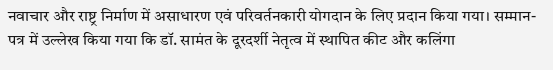नवाचार और राष्ट्र निर्माण में असाधारण एवं परिवर्तनकारी योगदान के लिए प्रदान किया गया। सम्मान-पत्र में उल्लेख किया गया कि डॉ. सामंत के दूरदर्शी नेतृत्व में स्थापित कीट और कलिंगा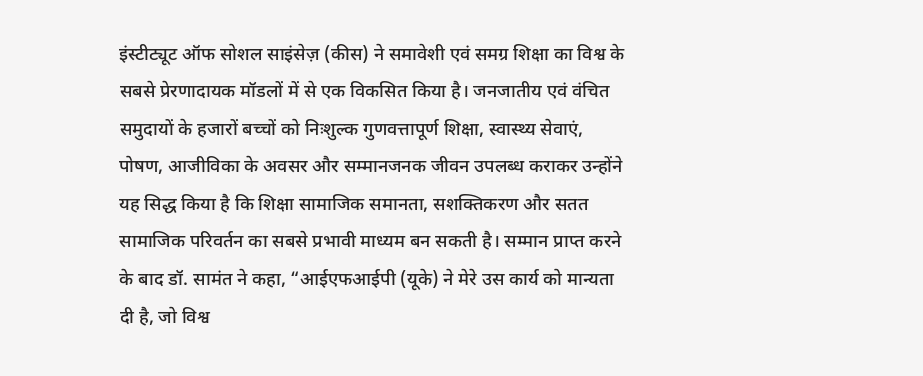इंस्टीट्यूट ऑफ सोशल साइंसेज़ (कीस) ने समावेशी एवं समग्र शिक्षा का विश्व के सबसे प्रेरणादायक मॉडलों में से एक विकसित किया है। जनजातीय एवं वंचित समुदायों के हजारों बच्चों को निःशुल्क गुणवत्तापूर्ण शिक्षा, स्वास्थ्य सेवाएं, पोषण, आजीविका के अवसर और सम्मानजनक जीवन उपलब्ध कराकर उन्होंने यह सिद्ध किया है कि शिक्षा सामाजिक समानता, सशक्तिकरण और सतत सामाजिक परिवर्तन का सबसे प्रभावी माध्यम बन सकती है। सम्मान प्राप्त करने के बाद डॉ. सामंत ने कहा, “आईएफआईपी (यूके) ने मेरे उस कार्य को मान्यता दी है, जो विश्व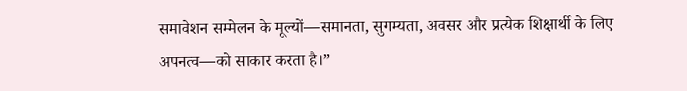समावेशन सम्मेलन के मूल्यों—समानता, सुगम्यता, अवसर और प्रत्येक शिक्षार्थी के लिए अपनत्व—को साकार करता है।”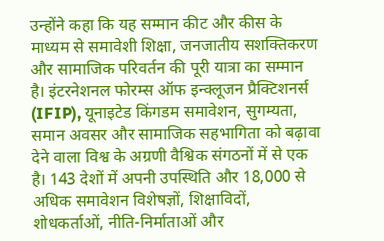उन्होंने कहा कि यह सम्मान कीट और कीस के माध्यम से समावेशी शिक्षा, जनजातीय सशक्तिकरण और सामाजिक परिवर्तन की पूरी यात्रा का सम्मान है। इंटरनेशनल फोरम्स ऑफ इन्क्लूजन प्रैक्टिशनर्स (IFIP), यूनाइटेड किंगडम समावेशन, सुगम्यता, समान अवसर और सामाजिक सहभागिता को बढ़ावा देने वाला विश्व के अग्रणी वैश्विक संगठनों में से एक है। 143 देशों में अपनी उपस्थिति और 18,000 से अधिक समावेशन विशेषज्ञों, शिक्षाविदों, शोधकर्ताओं, नीति-निर्माताओं और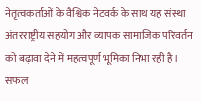नेतृत्वकर्ताओं के वैश्विक नेटवर्क के साथ यह संस्था अंतरराष्ट्रीय सहयोग और व्यापक सामाजिक परिवर्तन को बढ़ावा देने में महत्वपूर्ण भूमिका निभा रही है।
सफल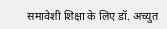समावेशी शिक्षा के लिए डॉ. अच्युत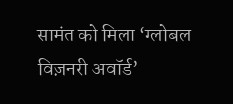सामंत को मिला ‘ग्लोबल विज़नरी अवॉर्ड’